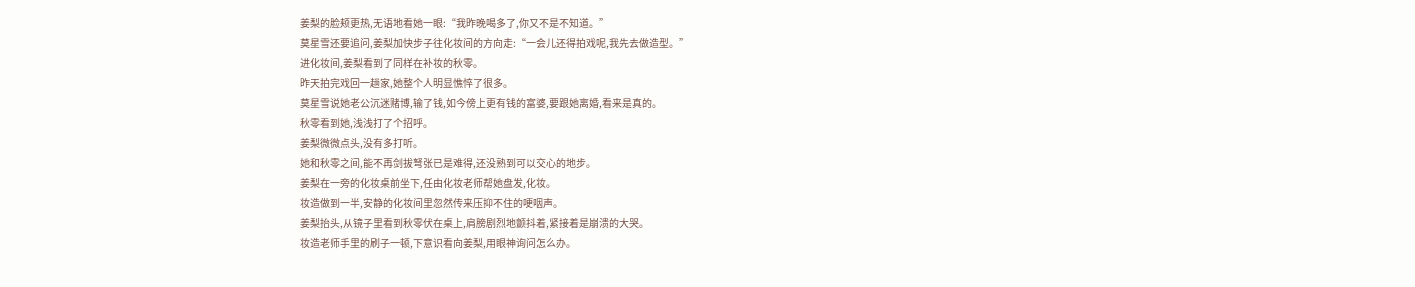姜梨的脸颊更热,无语地看她一眼:“我昨晚喝多了,你又不是不知道。”
莫星雪还要追问,姜梨加快步子往化妆间的方向走:“一会儿还得拍戏呢,我先去做造型。”
进化妆间,姜梨看到了同样在补妆的秋零。
昨天拍完戏回一趟家,她整个人明显憔悴了很多。
莫星雪说她老公沉迷赌博,输了钱,如今傍上更有钱的富婆,要跟她离婚,看来是真的。
秋零看到她,浅浅打了个招呼。
姜梨微微点头,没有多打听。
她和秋零之间,能不再剑拔弩张已是难得,还没熟到可以交心的地步。
姜梨在一旁的化妆桌前坐下,任由化妆老师帮她盘发,化妆。
妆造做到一半,安静的化妆间里忽然传来压抑不住的哽咽声。
姜梨抬头,从镜子里看到秋零伏在桌上,肩膀剧烈地颤抖着,紧接着是崩溃的大哭。
妆造老师手里的刷子一顿,下意识看向姜梨,用眼神询问怎么办。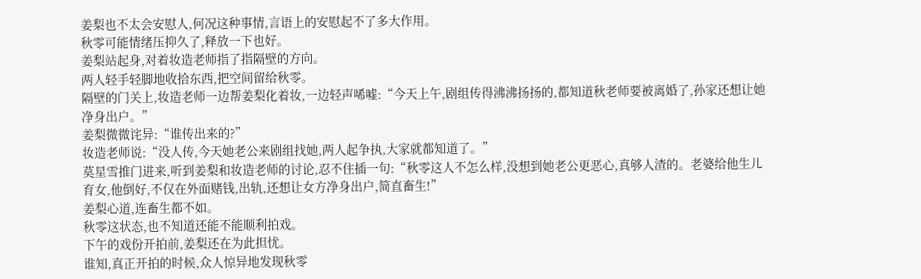姜梨也不太会安慰人,何况这种事情,言语上的安慰起不了多大作用。
秋零可能情绪压抑久了,释放一下也好。
姜梨站起身,对着妆造老师指了指隔壁的方向。
两人轻手轻脚地收拾东西,把空间留给秋零。
隔壁的门关上,妆造老师一边帮姜梨化着妆,一边轻声唏嘘:“今天上午,剧组传得沸沸扬扬的,都知道秋老师要被离婚了,孙家还想让她净身出户。”
姜梨微微诧异:“谁传出来的?”
妆造老师说:“没人传,今天她老公来剧组找她,两人起争执,大家就都知道了。”
莫星雪推门进来,听到姜梨和妆造老师的讨论,忍不住插一句:“秋零这人不怎么样,没想到她老公更恶心,真够人渣的。老婆给他生儿育女,他倒好,不仅在外面赌钱,出轨,还想让女方净身出户,简直畜生!”
姜梨心道,连畜生都不如。
秋零这状态,也不知道还能不能顺利拍戏。
下午的戏份开拍前,姜梨还在为此担忧。
谁知,真正开拍的时候,众人惊异地发现秋零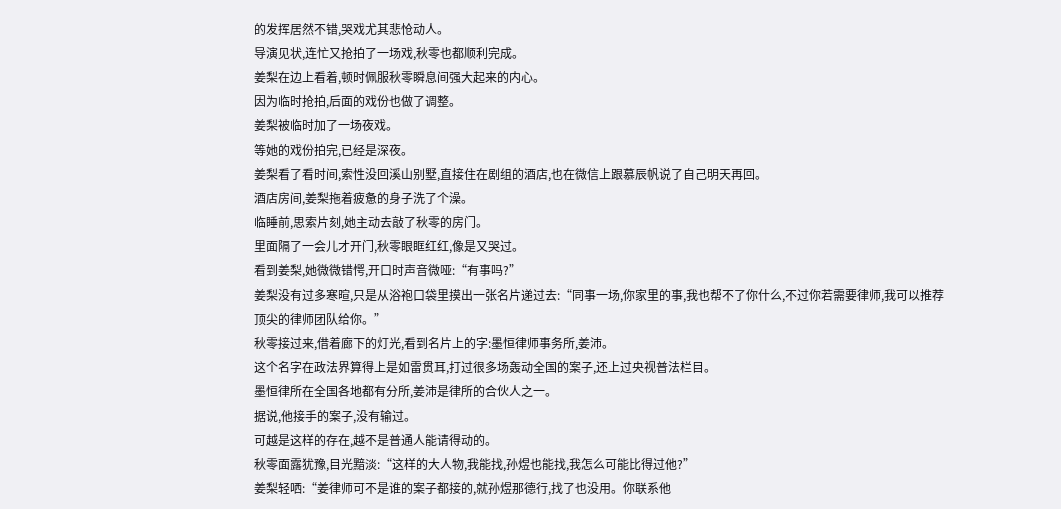的发挥居然不错,哭戏尤其悲怆动人。
导演见状,连忙又抢拍了一场戏,秋零也都顺利完成。
姜梨在边上看着,顿时佩服秋零瞬息间强大起来的内心。
因为临时抢拍,后面的戏份也做了调整。
姜梨被临时加了一场夜戏。
等她的戏份拍完,已经是深夜。
姜梨看了看时间,索性没回溪山别墅,直接住在剧组的酒店,也在微信上跟慕辰帆说了自己明天再回。
酒店房间,姜梨拖着疲惫的身子洗了个澡。
临睡前,思索片刻,她主动去敲了秋零的房门。
里面隔了一会儿才开门,秋零眼眶红红,像是又哭过。
看到姜梨,她微微错愕,开口时声音微哑:“有事吗?”
姜梨没有过多寒暄,只是从浴袍口袋里摸出一张名片递过去:“同事一场,你家里的事,我也帮不了你什么,不过你若需要律师,我可以推荐顶尖的律师团队给你。”
秋零接过来,借着廊下的灯光,看到名片上的字:墨恒律师事务所,姜沛。
这个名字在政法界算得上是如雷贯耳,打过很多场轰动全国的案子,还上过央视普法栏目。
墨恒律所在全国各地都有分所,姜沛是律所的合伙人之一。
据说,他接手的案子,没有输过。
可越是这样的存在,越不是普通人能请得动的。
秋零面露犹豫,目光黯淡:“这样的大人物,我能找,孙煜也能找,我怎么可能比得过他?”
姜梨轻哂:“姜律师可不是谁的案子都接的,就孙煜那德行,找了也没用。你联系他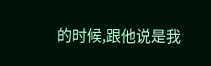的时候,跟他说是我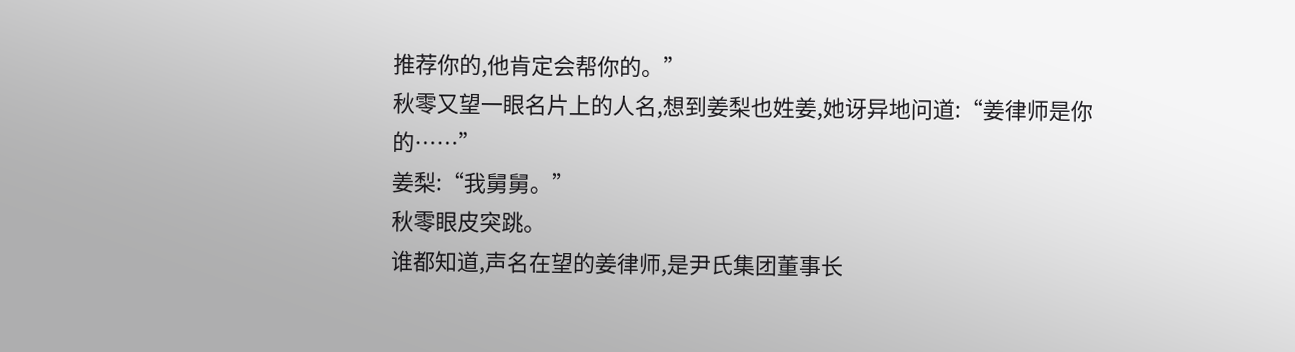推荐你的,他肯定会帮你的。”
秋零又望一眼名片上的人名,想到姜梨也姓姜,她讶异地问道:“姜律师是你的……”
姜梨:“我舅舅。”
秋零眼皮突跳。
谁都知道,声名在望的姜律师,是尹氏集团董事长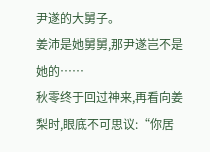尹遂的大舅子。
姜沛是她舅舅,那尹遂岂不是她的……
秋零终于回过神来,再看向姜梨时,眼底不可思议:“你居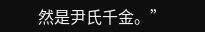然是尹氏千金。”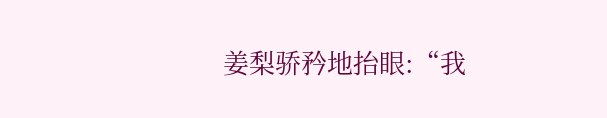姜梨骄矜地抬眼:“我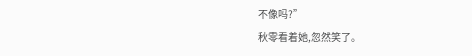不像吗?”
秋零看着她,忽然笑了。